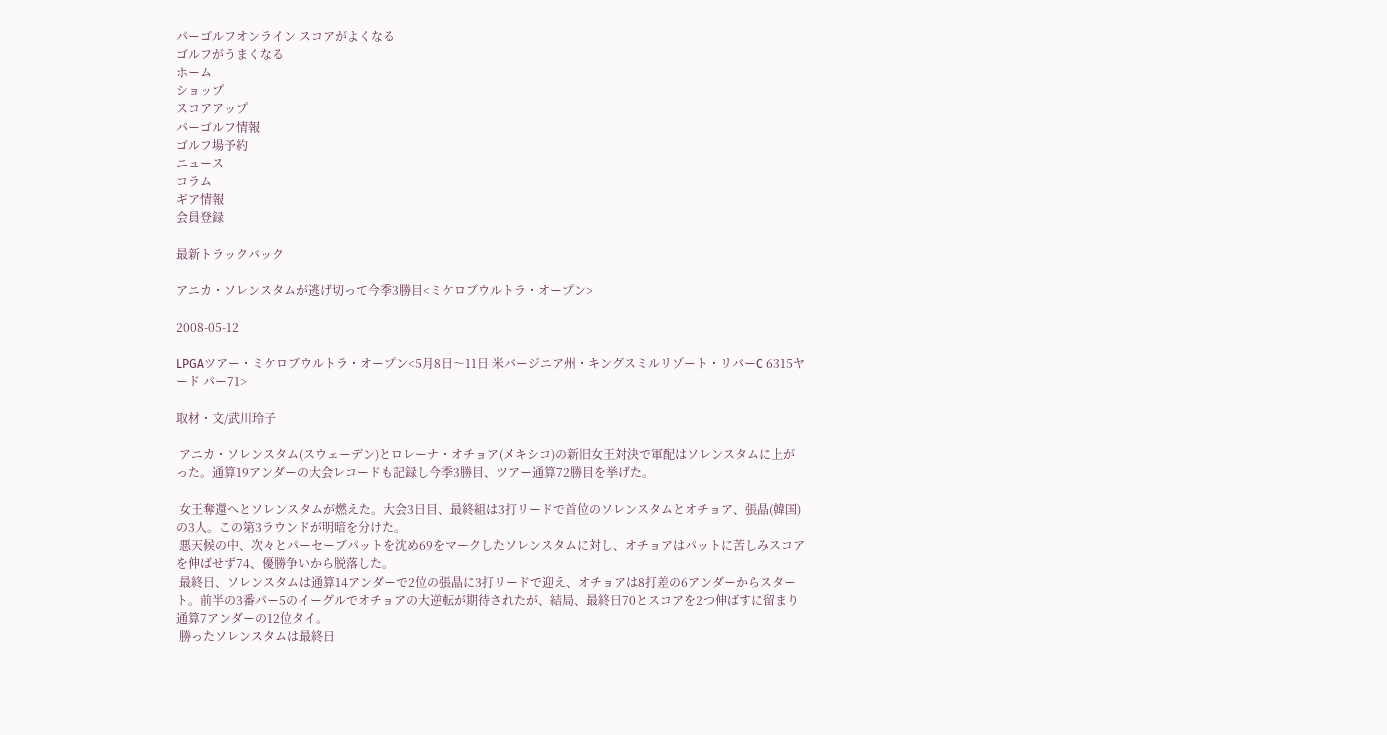パーゴルフオンライン スコアがよくなる
ゴルフがうまくなる
ホーム
ショップ
スコアアップ
パーゴルフ情報
ゴルフ場予約
ニュース
コラム
ギア情報
会員登録

最新トラックバック

アニカ・ソレンスタムが逃げ切って今季3勝目<ミケロブウルトラ・オープン>

2008-05-12

LPGAツアー・ミケロブウルトラ・オープン<5月8日〜11日 米バージニア州・キングスミルリゾート・リバーC 6315ヤード パー71>

取材・文/武川玲子

 アニカ・ソレンスタム(スウェーデン)とロレーナ・オチョア(メキシコ)の新旧女王対決で軍配はソレンスタムに上がった。通算19アンダーの大会レコードも記録し今季3勝目、ツアー通算72勝目を挙げた。

 女王奪還へとソレンスタムが燃えた。大会3日目、最終組は3打リードで首位のソレンスタムとオチョア、張晶(韓国)の3人。この第3ラウンドが明暗を分けた。
 悪天候の中、次々とパーセーブパットを沈め69をマークしたソレンスタムに対し、オチョアはパットに苦しみスコアを伸ばせず74、優勝争いから脱落した。
 最終日、ソレンスタムは通算14アンダーで2位の張晶に3打リードで迎え、オチョアは8打差の6アンダーからスタート。前半の3番パー5のイーグルでオチョアの大逆転が期待されたが、結局、最終日70とスコアを2つ伸ばすに留まり通算7アンダーの12位タイ。
 勝ったソレンスタムは最終日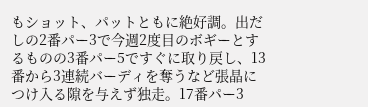もショット、パットともに絶好調。出だしの2番パー3で今週2度目のボギーとするものの3番パー5ですぐに取り戻し、13番から3連続バーディを奪うなど張晶につけ入る隙を与えず独走。17番パー3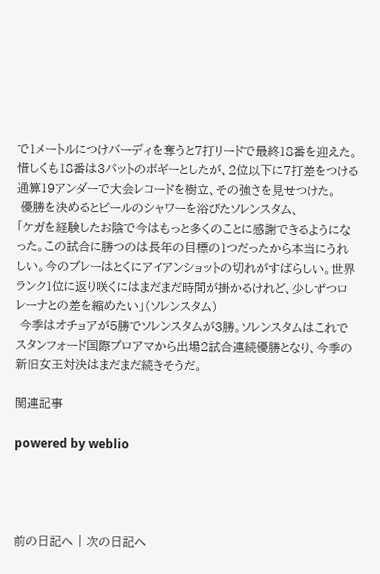で1メートルにつけバーディを奪うと7打リードで最終18番を迎えた。惜しくも18番は3パットのボギーとしたが、2位以下に7打差をつける通算19アンダーで大会レコードを樹立、その強さを見せつけた。
 優勝を決めるとビールのシャワーを浴びたソレンスタム、
「ケガを経験したお陰で今はもっと多くのことに感謝できるようになった。この試合に勝つのは長年の目標の1つだったから本当にうれしい。今のプレーはとくにアイアンショットの切れがすばらしい。世界ランク1位に返り咲くにはまだまだ時間が掛かるけれど、少しずつロレーナとの差を縮めたい」(ソレンスタム)
 今季はオチョアが5勝でソレンスタムが3勝。ソレンスタムはこれでスタンフォード国際プロアマから出場2試合連続優勝となり、今季の新旧女王対決はまだまだ続きそうだ。

関連記事

powered by weblio




前の日記へ | 次の日記へ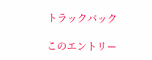トラックバック

このエントリー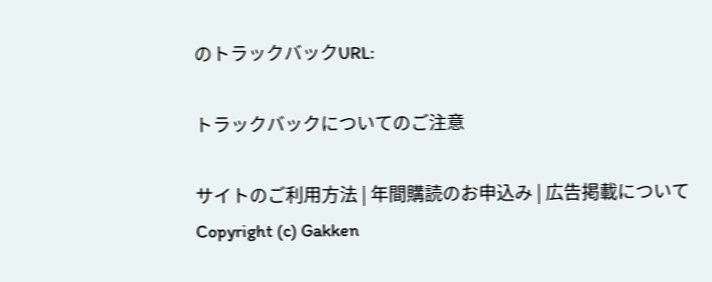のトラックバックURL:

トラックバックについてのご注意

サイトのご利用方法 | 年間購読のお申込み | 広告掲載について Copyright (c) Gakken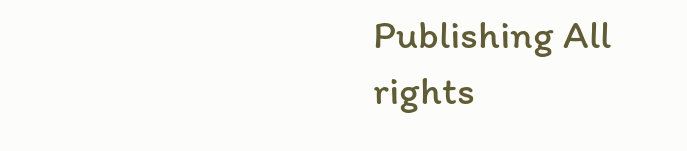Publishing All rights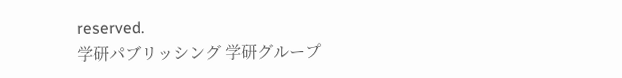reserved.
学研パブリッシング 学研グループ